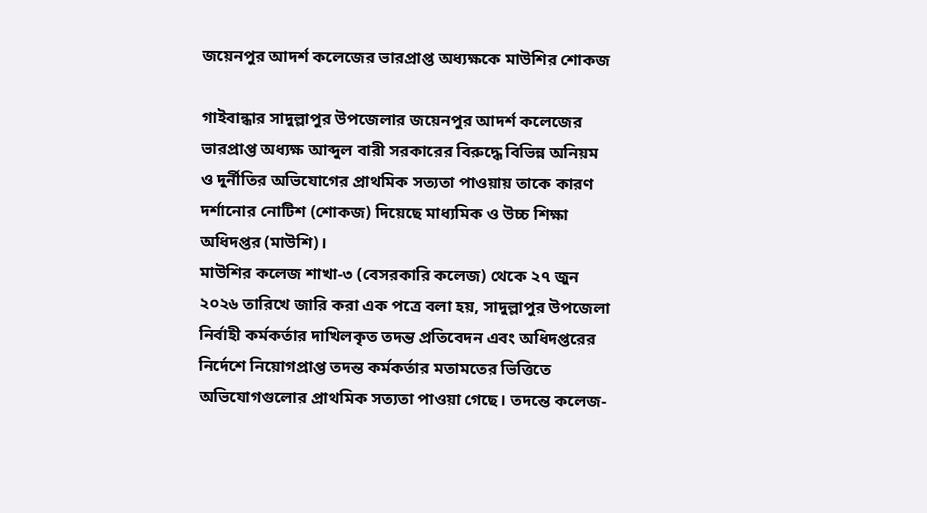জয়েনপুর আদর্শ কলেজের ভারপ্রাপ্ত অধ্যক্ষকে মাউশির শোকজ

গাইবান্ধার সাদুল্লাপুর উপজেলার জয়েনপুর আদর্শ কলেজের ভারপ্রাপ্ত অধ্যক্ষ আব্দুল বারী সরকারের বিরুদ্ধে বিভিন্ন অনিয়ম ও দুর্নীতির অভিযোগের প্রাথমিক সত্যতা পাওয়ায় তাকে কারণ দর্শানোর নোটিশ (শোকজ) দিয়েছে মাধ্যমিক ও উচ্চ শিক্ষা অধিদপ্তর (মাউশি)।
মাউশির কলেজ শাখা-৩ (বেসরকারি কলেজ) থেকে ২৭ জুন ২০২৬ তারিখে জারি করা এক পত্রে বলা হয়, সাদুল্লাপুর উপজেলা নির্বাহী কর্মকর্তার দাখিলকৃত তদন্ত প্রতিবেদন এবং অধিদপ্তরের নির্দেশে নিয়োগপ্রাপ্ত তদন্ত কর্মকর্তার মতামতের ভিত্তিতে অভিযোগগুলোর প্রাথমিক সত্যতা পাওয়া গেছে। তদন্তে কলেজ-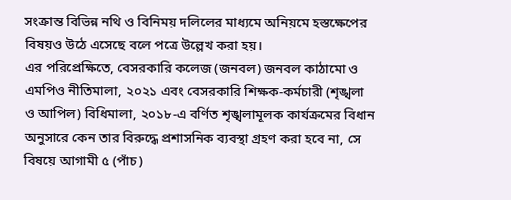সংক্রান্ত বিভিন্ন নথি ও বিনিময় দলিলের মাধ্যমে অনিয়মে হস্তক্ষেপের বিষয়ও উঠে এসেছে বলে পত্রে উল্লেখ করা হয়।
এর পরিপ্রেক্ষিতে, বেসরকারি কলেজ (জনবল) জনবল কাঠামো ও এমপিও নীতিমালা, ২০২১ এবং বেসরকারি শিক্ষক-কর্মচারী (শৃঙ্খলা ও আপিল) বিধিমালা, ২০১৮-এ বর্ণিত শৃঙ্খলামূলক কার্যক্রমের বিধান অনুসারে কেন তার বিরুদ্ধে প্রশাসনিক ব্যবস্থা গ্রহণ করা হবে না, সে বিষয়ে আগামী ৫ (পাঁচ)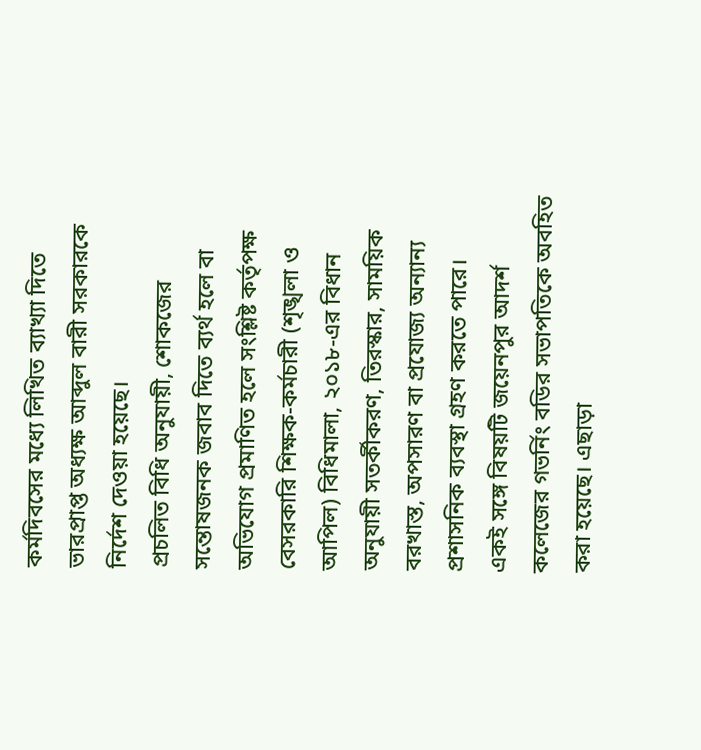কর্মদিবসের মধ্যে লিখিত ব্যাখ্যা দিতে ভারপ্রাপ্ত অধ্যক্ষ আব্দুল বারী সরকারকে নির্দেশ দেওয়া হয়েছে।
প্রচলিত বিধি অনুযায়ী, শোকজের সন্তোষজনক জবাব দিতে ব্যর্থ হলে বা অভিযোগ প্রমাণিত হলে সংশ্লিষ্ট কর্তৃপক্ষ বেসরকারি শিক্ষক-কর্মচারী (শৃঙ্খলা ও আপিল) বিধিমালা, ২০১৮-এর বিধান অনুযায়ী সতর্কীকরণ, তিরস্কার, সাময়িক বরখাস্ত, অপসারণ বা প্রযোজ্য অন্যান্য প্রশাসনিক ব্যবস্থা গ্রহণ করতে পারে।
একই সঙ্গে বিষয়টি জয়েনপুর আদর্শ কলেজের গভর্নিং বডির সভাপতিকে অবহিত করা হয়েছে। এছাড়া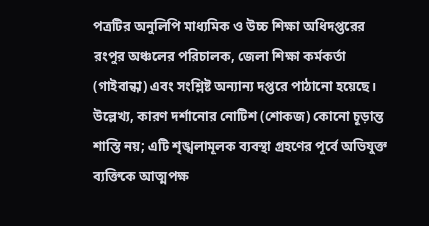পত্রটির অনুলিপি মাধ্যমিক ও উচ্চ শিক্ষা অধিদপ্তরের রংপুর অঞ্চলের পরিচালক, জেলা শিক্ষা কর্মকর্তা (গাইবান্ধা) এবং সংশ্লিষ্ট অন্যান্য দপ্তরে পাঠানো হয়েছে।
উল্লেখ্য, কারণ দর্শানোর নোটিশ (শোকজ) কোনো চূড়ান্ত শাস্তি নয়; এটি শৃঙ্খলামূলক ব্যবস্থা গ্রহণের পূর্বে অভিযুক্ত ব্যক্তিকে আত্মপক্ষ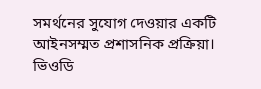সমর্থনের সুযোগ দেওয়ার একটি আইনসম্মত প্রশাসনিক প্রক্রিয়া।
ভিওডি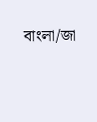বাংলা/জা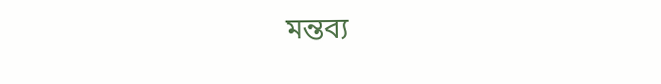মন্তব্য